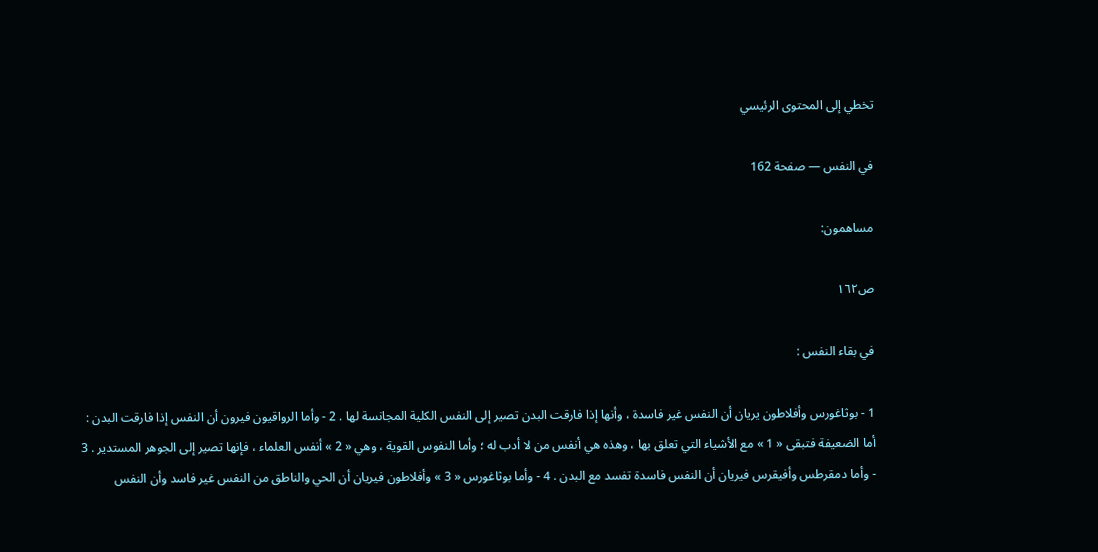تخطي إلى المحتوى الرئيسي

في النفس — صفحة 162

مساهمون:

ص١٦٢

في بقاء النفس :

1 - بوثاغورس وأفلاطون يريان أن النفس غير فاسدة ، وأنها إذا فارقت البدن تصير إلى النفس الكلية المجانسة لها . 2 - وأما الرواقيون فيرون أن النفس إذا فارقت البدن : أما الضعيفة فتبقى « 1 » مع الأشياء التي تعلق بها ، وهذه هي أنفس من لا أدب له ؛ وأما النفوس القوية ، وهي « 2 » أنفس العلماء ، فإنها تصير إلى الجوهر المستدير . 3 - وأما دمقرطس وأفيقرس فيريان أن النفس فاسدة تفسد مع البدن . 4 - وأما بوثاغورس « 3 » وأفلاطون فيريان أن الحي والناطق من النفس غير فاسد وأن النفس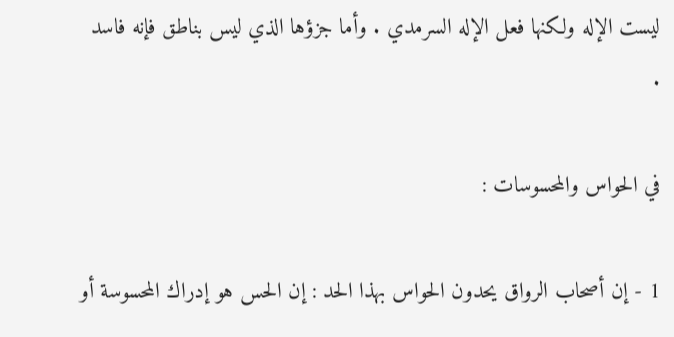ليست الإله ولكنها فعل الإله السرمدي . وأما جزؤها الذي ليس بناطق فإنه فاسد .

في الحواس والمحسوسات :

1 - إن أصحاب الرواق يحدون الحواس بهذا الحد : إن الحس هو إدراك المحسوسة أو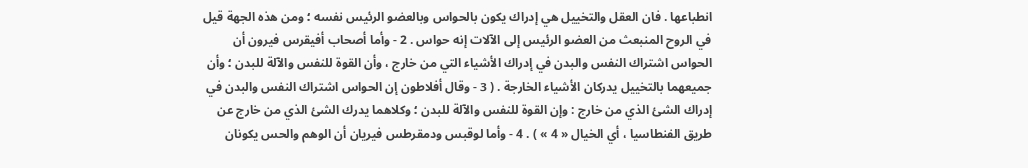انطباعها . فان العقل والتخييل هي إدراك يكون بالحواس وبالعضو الرئيس نفسه ؛ ومن هذه الجهة قيل في الروح المنبعث من العضو الرئيس إلى الآلات إنه حواس . 2 - وأما أصحاب أفيقرس فيرون أن الحواس اشتراك النفس والبدن في إدراك الأشياء التي من خارج ، وأن القوة للنفس والآلة للبدن ؛ وأن جميعهما بالتخييل يدركان الأشياء الخارجة . ( 3 - وقال أفلاطون إن الحواس اشتراك النفس والبدن في إدراك الشئ الذي من خارج : وإن القوة للنفس والآلة للبدن ؛ وكلاهما يدرك الشئ الذي من خارج عن طريق الفنطاسيا ، أي الخيال « 4 » ) . 4 - وأما لوقبس ودمقرطس فيريان أن الوهم والحس يكونان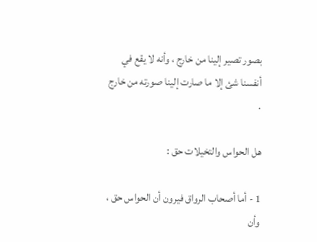بصور تصير إلينا من خارج ، وأنه لا يقع في أنفسنا شئ إلا ما صارت إلينا صورته من خارج .

هل الحواس والتخيلات حق :

1 - أما أصحاب الرواق فيرون أن الحواس حق ، وأن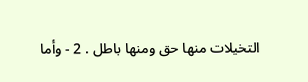التخيلات منها حق ومنها باطل . 2 - وأما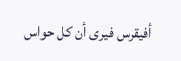أفيقرس فيرى أن كل حواس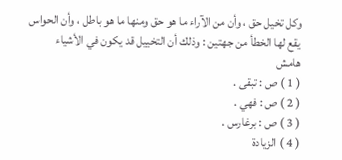وكل تخيل حق ، وأن من الآراء ما هو حق ومنها ما هو باطل ، وأن الحواس يقع لها الخطأ من جهتين : وذلك أن التخييل قد يكون في الأشياء
هامش
( 1 ) ص : تبقى .
( 2 ) ص : فهي .
( 3 ) ص : برغارس .
( 4 ) الزيادة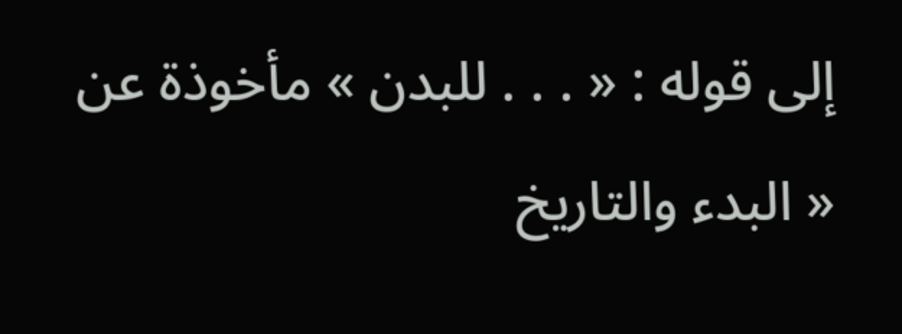إلى قوله : « . . . للبدن » مأخوذة عن « البدء والتاريخ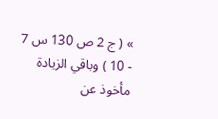» ( ج 2 ص 130 س 7 - 10 ) وباقي الزيادة مأخوذ عن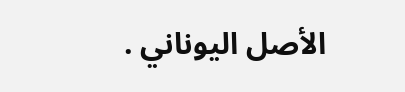الأصل اليوناني .